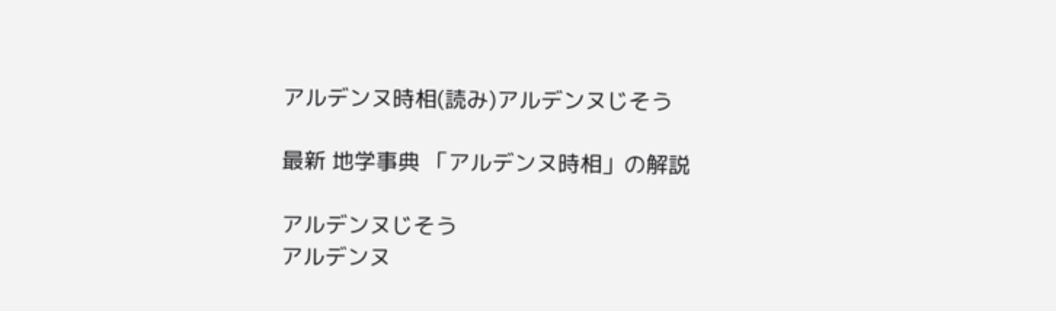アルデンヌ時相(読み)アルデンヌじそう

最新 地学事典 「アルデンヌ時相」の解説

アルデンヌじそう
アルデンヌ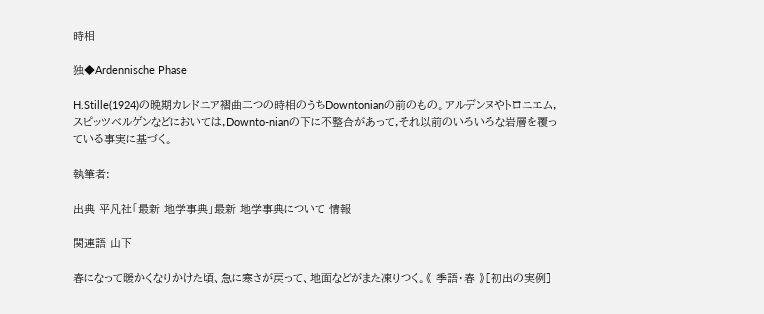時相

独◆Ardennische Phase

H.Stille(1924)の晩期カレドニア褶曲二つの時相のうちDowntonianの前のもの。アルデンヌやトロニエム,スピッツベルゲンなどにおいては,Downto-nianの下に不整合があって,それ以前のいろいろな岩層を覆っている事実に基づく。

執筆者:

出典 平凡社「最新 地学事典」最新 地学事典について 情報

関連語 山下

春になって暖かくなりかけた頃、急に寒さが戻って、地面などがまた凍りつく。《 季語・春 》[初出の実例]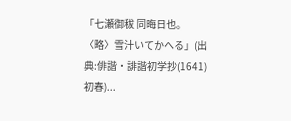「七瀬御秡 同晦日也。〈略〉雪汁いてかへる」(出典:俳諧・誹諧初学抄(1641)初春)...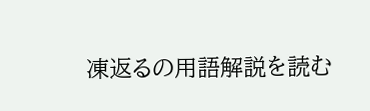凍返るの用語解説を読む